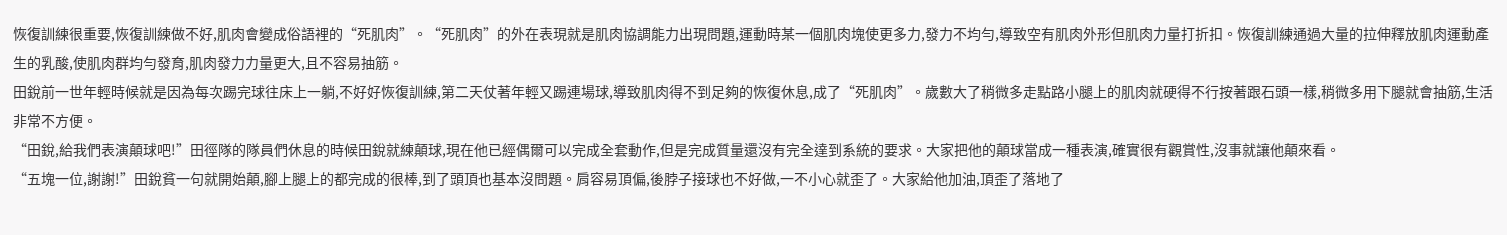恢復訓練很重要,恢復訓練做不好,肌肉會變成俗語裡的“死肌肉”。“死肌肉”的外在表現就是肌肉協調能力出現問題,運動時某一個肌肉塊使更多力,發力不均勻,導致空有肌肉外形但肌肉力量打折扣。恢復訓練通過大量的拉伸釋放肌肉運動產生的乳酸,使肌肉群均勻發育,肌肉發力力量更大,且不容易抽筋。
田銳前一世年輕時候就是因為每次踢完球往床上一躺,不好好恢復訓練,第二天仗著年輕又踢連場球,導致肌肉得不到足夠的恢復休息,成了“死肌肉”。歲數大了稍微多走點路小腿上的肌肉就硬得不行按著跟石頭一樣,稍微多用下腿就會抽筋,生活非常不方便。
“田銳,給我們表演顛球吧!”田徑隊的隊員們休息的時候田銳就練顛球,現在他已經偶爾可以完成全套動作,但是完成質量還沒有完全達到系統的要求。大家把他的顛球當成一種表演,確實很有觀賞性,沒事就讓他顛來看。
“五塊一位,謝謝!”田銳貧一句就開始顛,腳上腿上的都完成的很棒,到了頭頂也基本沒問題。肩容易頂偏,後脖子接球也不好做,一不小心就歪了。大家給他加油,頂歪了落地了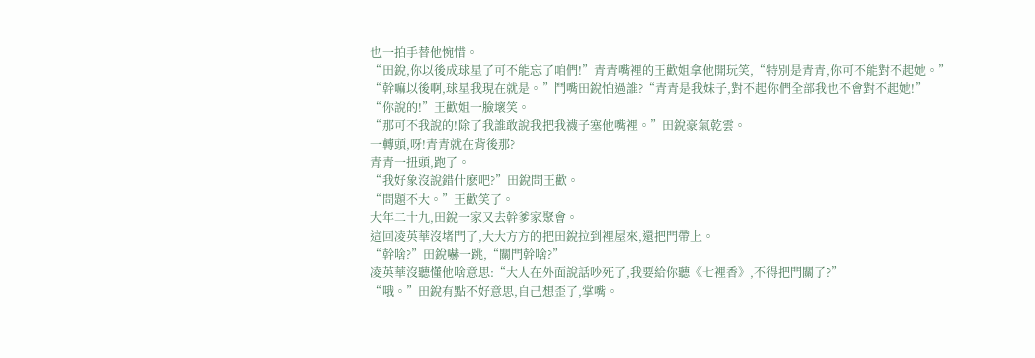也一拍手替他惋惜。
“田銳,你以後成球星了可不能忘了咱們!”青青嘴裡的王歡姐拿他開玩笑,“特別是青青,你可不能對不起她。”
“幹嘛以後啊,球星我現在就是。”鬥嘴田銳怕過誰?“青青是我妹子,對不起你們全部我也不會對不起她!”
“你說的!”王歡姐一臉壞笑。
“那可不我說的!除了我誰敢說我把我襪子塞他嘴裡。”田銳豪氣乾雲。
一轉頭,呀!青青就在背後那?
青青一扭頭,跑了。
“我好象沒說錯什麽吧?”田銳問王歡。
“問題不大。”王歡笑了。
大年二十九,田銳一家又去幹爹家聚會。
這回凌英華沒堵門了,大大方方的把田銳拉到裡屋來,還把門帶上。
“幹啥?”田銳嚇一跳,“關門幹啥?”
凌英華沒聽懂他啥意思:“大人在外面說話吵死了,我要給你聽《七裡香》,不得把門關了?”
“哦。”田銳有點不好意思,自己想歪了,掌嘴。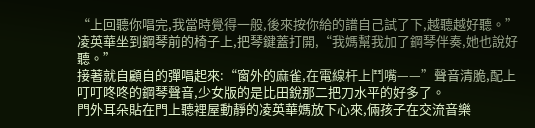“上回聽你唱完,我當時覺得一般,後來按你給的譜自己試了下,越聽越好聽。”凌英華坐到鋼琴前的椅子上,把琴鍵蓋打開,“我媽幫我加了鋼琴伴奏,她也說好聽。”
接著就自顧自的彈唱起來:“窗外的麻雀,在電線杆上鬥嘴——”聲音清脆,配上叮叮咚咚的鋼琴聲音,少女版的是比田銳那二把刀水平的好多了。
門外耳朵貼在門上聽裡屋動靜的凌英華媽放下心來,倆孩子在交流音樂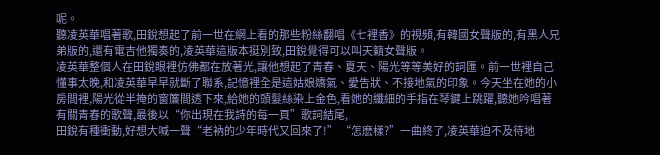呢。
聽凌英華唱著歌,田銳想起了前一世在網上看的那些粉絲翻唱《七裡香》的視頻,有韓國女聲版的,有黑人兄弟版的,還有電吉他獨奏的,凌英華這版本挺別致,田銳覺得可以叫天籟女聲版。
凌英華整個人在田銳眼裡仿佛都在放著光,讓他想起了青春、夏天、陽光等等美好的詞匯。前一世裡自己懂事太晚,和凌英華早早就斷了聯系,記憶裡全是這姑娘嬌氣、愛告狀、不接地氣的印象。今天坐在她的小房間裡,陽光從半掩的窗簾間透下來,給她的頭髮絲染上金色,看她的纖細的手指在琴鍵上跳躍,聽她吟唱著有關青春的歌聲,最後以“你出現在我詩的每一頁”歌詞結尾,
田銳有種衝動,好想大喊一聲“老衲的少年時代又回來了!” “怎麽樣?”一曲終了,凌英華迫不及待地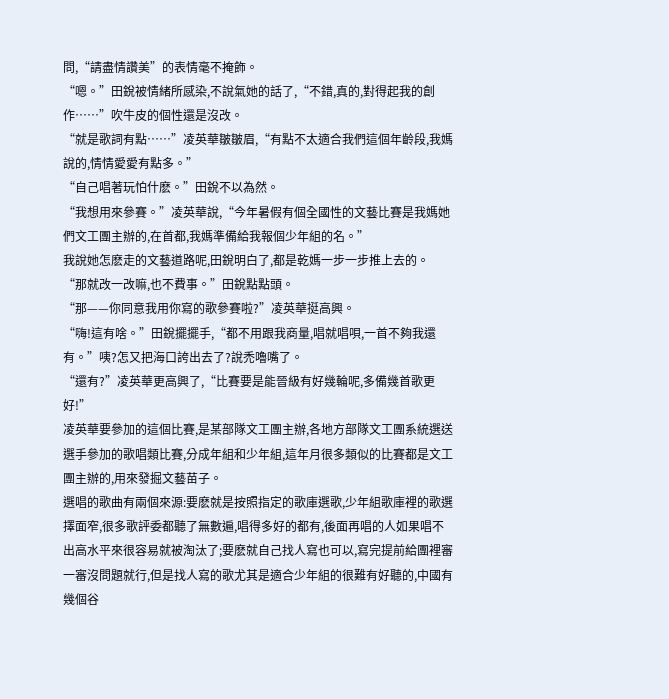問,“請盡情讚美”的表情毫不掩飾。
“嗯。”田銳被情緒所感染,不說氣她的話了,“不錯,真的,對得起我的創作……”吹牛皮的個性還是沒改。
“就是歌詞有點……”凌英華皺皺眉,“有點不太適合我們這個年齡段,我媽說的,情情愛愛有點多。”
“自己唱著玩怕什麽。”田銳不以為然。
“我想用來參賽。”凌英華說,“今年暑假有個全國性的文藝比賽是我媽她們文工團主辦的,在首都,我媽準備給我報個少年組的名。”
我說她怎麽走的文藝道路呢,田銳明白了,都是乾媽一步一步推上去的。
“那就改一改嘛,也不費事。”田銳點點頭。
“那——你同意我用你寫的歌參賽啦?”凌英華挺高興。
“嗨!這有啥。”田銳擺擺手,“都不用跟我商量,唱就唱唄,一首不夠我還有。”咦?怎又把海口誇出去了?說禿嚕嘴了。
“還有?”凌英華更高興了,“比賽要是能晉級有好幾輪呢,多備幾首歌更好!”
凌英華要參加的這個比賽,是某部隊文工團主辦,各地方部隊文工團系統選送選手參加的歌唱類比賽,分成年組和少年組,這年月很多類似的比賽都是文工團主辦的,用來發掘文藝苗子。
選唱的歌曲有兩個來源:要麽就是按照指定的歌庫選歌,少年組歌庫裡的歌選擇面窄,很多歌評委都聽了無數遍,唱得多好的都有,後面再唱的人如果唱不出高水平來很容易就被淘汰了;要麽就自己找人寫也可以,寫完提前給團裡審一審沒問題就行,但是找人寫的歌尤其是適合少年組的很難有好聽的,中國有幾個谷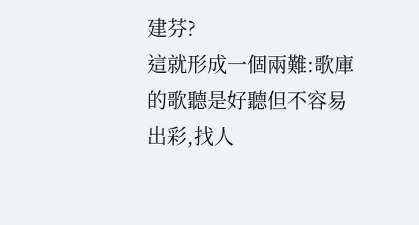建芬?
這就形成一個兩難:歌庫的歌聽是好聽但不容易出彩,找人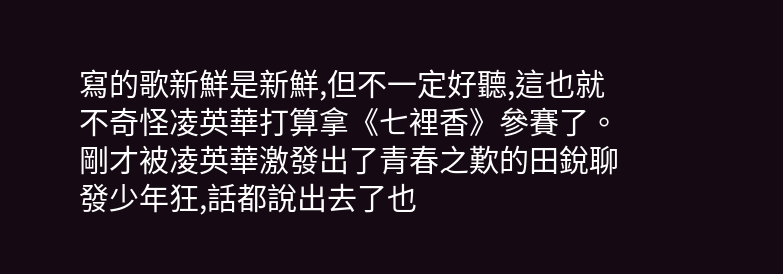寫的歌新鮮是新鮮,但不一定好聽,這也就不奇怪凌英華打算拿《七裡香》參賽了。
剛才被凌英華激發出了青春之歎的田銳聊發少年狂,話都說出去了也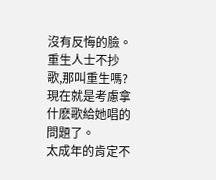沒有反悔的臉。重生人士不抄歌,那叫重生嗎?現在就是考慮拿什麽歌給她唱的問題了。
太成年的肯定不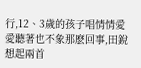行,12、3歲的孩子唱情情愛愛聽著也不象那麽回事,田銳想起兩首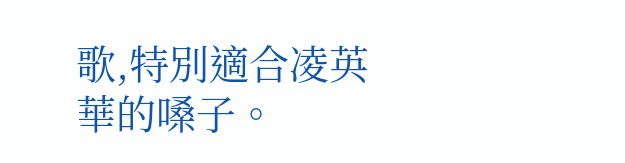歌,特別適合凌英華的嗓子。